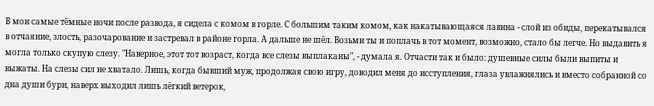В мои самые тёмные ночи после развода, я сидела с комом в горле. С большим таким комом, как накатывающаяся лавина - слой из обиды, перекатывался в отчаяние, злость, разочарование и застревал в районе горла. А дальше не шёл. Возьми ты и поплачь в тот момент, возможно, стало бы легче. Но выдавить я могла только скупую слезу. "Наверное, этот тот возраст, когда все слезы выплаканы", - думала я. Отчасти так и было: душевные силы были выпиты и выжаты. На слезы сил не хватало. Лишь, когда бывший муж, продолжая свою игру, доводил меня до исступления, глаза увлажнялись и вместо собранной со дна души бури, наверх выходил лишь лёгкий ветерок,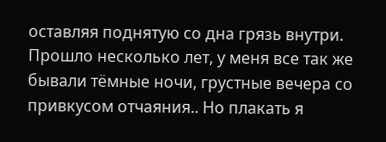оставляя поднятую со дна грязь внутри. Прошло несколько лет, у меня все так же бывали тёмные ночи, грустные вечера со привкусом отчаяния.. Но плакать я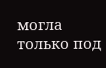могла только под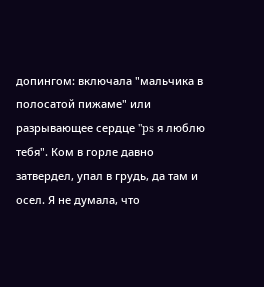допингом: включала "мальчика в полосатой пижаме" или разрывающее сердце "ps я люблю тебя". Ком в горле давно затвердел, упал в грудь, да там и осел. Я не думала, что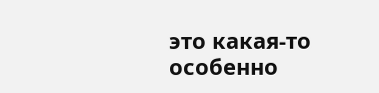это какая-то особенно